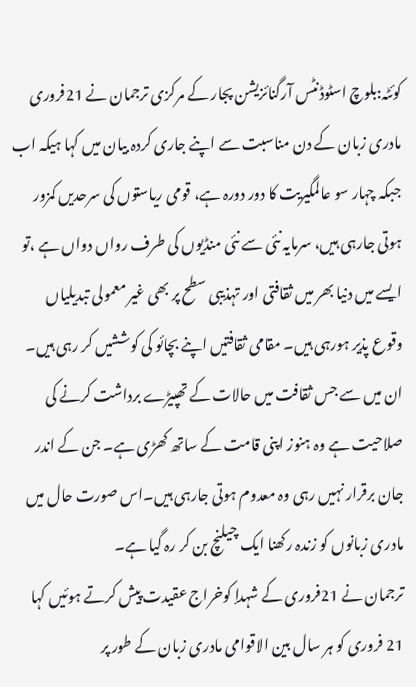کوئٹہ:بلوچ اسٹوڈنٹس آرگنائزیشن پجار کے مرکزی ترجمان نے 21فروری مادری زبان کے دن مناسبت سے اپنے جاری کردہ بیان میں کہا ہیکہ اب جبکہ چہار سو عالمگیریت کا دور دورہ ہے، قومی ریاستوں کی سرحدیں کمزور ہوتی جارہی ہیں، سرمایہ نئی سے نئی منڈیوں کی طرف رواں دواں ہے ،تو ایسے میں دنیا بھر میں ثقافتی اور تہذیبی سطح پر بھی غیر معمولی تبدیلیاں وقوع پذیر ہورہی ہیں۔ مقامی ثقافتیں اپنے بچائو کی کوششیں کر رہی ہیں۔ ان میں سے جس ثقافت میں حالات کے تھپیڑے برداشت کرنے کی صلاحیت ہے وہ ہنوز اپنی قامت کے ساتھ کھڑی ہے۔ جن کے اندر جان برقرار نہیں رہی وہ معدوم ہوتی جارہی ہیں۔اس صورت حال میں مادری زبانوں کو زندہ رکھنا ایک چیلنچ بن کر رہ گیا ہے۔
ترجمان نے 21فروری کے شہدإ کوخراج عقیدت پیش کرتے ہوئیں کہا 21 فروری کو ہر سال بین الاقوامی مادری زبان کے طور پر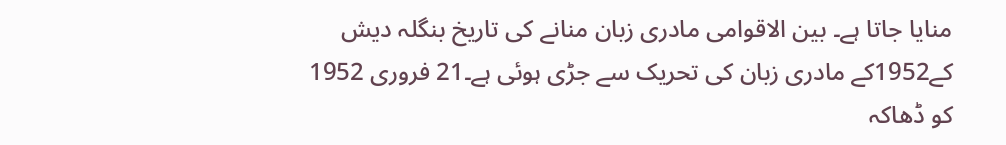منایا جاتا ہے۔ بین الاقوامی مادری زبان منانے کی تاریخ بنگلہ دیش کے1952کے مادری زبان کی تحریک سے جڑی ہوئی ہے۔21 فروری 1952 کو ڈھاکہ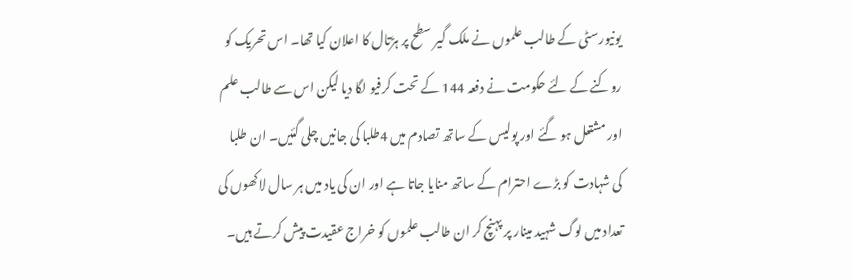یونیورسٹی کے طالب علموں نے ملک گیر سطح پر ہڑتال کا اعلان کیا تھا۔ اس تحریک کو روکنے کے لئے حکومت نے دفعہ 144 کے تحت کرفیو لگا دیا لیکن اس سے طالب علم اور مشتعل ہو گئے اور پولیس کے ساتھ تصادم میں 4طلبا کی جانیں چلی گئیں۔ ان طلبا کی شہادت کو بڑے احترام کے ساتھ منایا جاتا ہے اور ان کی یاد میں ہر سال لاکھوں کی تعداد میں لوگ شہید مینار پر پہنچ کر ان طالب علموں کو خراج عقیدت پیش کرتے ہیں۔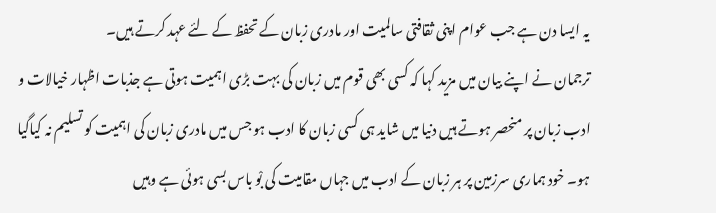یہ ایسا دن ہے جب عوام اپنی ثقافتی سالمیت اور مادری زبان کے تحفظ کے لئے عہد کرتے ہیں۔
ترجمان نے اپنے بیان میں مزید کہا کہ کسی بھی قوم میں زبان کی بہت بڑی اہمیت ہوتی ہے جذبات اظہار خیالات و ادب زبان پر منحصر ہوتے ہیں دنیا میں شاید ہی کسی زبان کا ادب ہو جس میں مادری زبان کی اہمیت کو تسلیم نہ کیاگیا ہو۔ خود ہماری سرزمین پر ہر زبان کے ادب میں جہاں مقامیت کی بْو باس بسی ہوئی ہے وہیں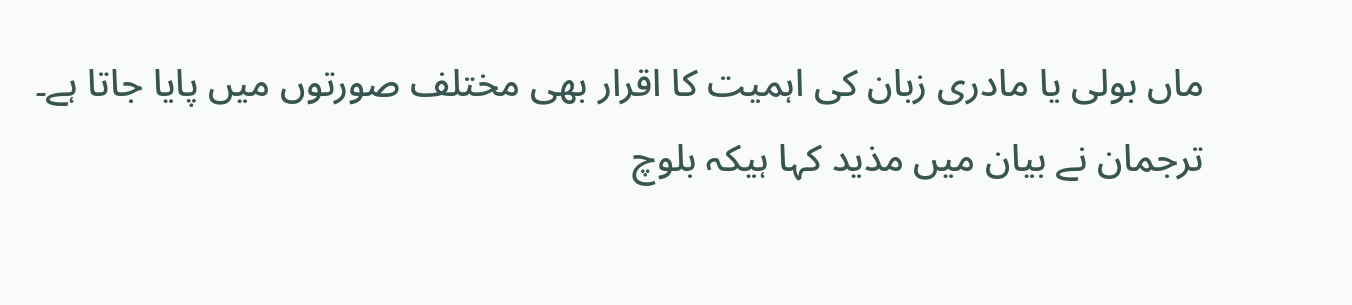ماں بولی یا مادری زبان کی اہمیت کا اقرار بھی مختلف صورتوں میں پایا جاتا ہے۔
ترجمان نے بیان میں مذید کہا ہیکہ بلوچ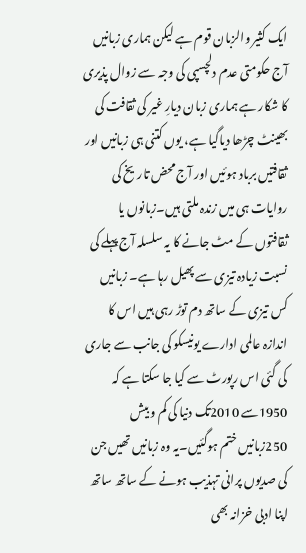ایک کثیر والزبان قوم ہے لیکن ہماری زبانیں آج حکومتی عدم دلچسپی کی وجہ سے زوال پذیری کا شکار ہے ہماری زبان دیارِ غیر کی ثقافت کی بھینٹ چڑھا دیاگیا ہے، یوں کتنی ہی زبانیں اور ثقافتیں برباد ہوئیں اور آج محض تاریخ کی روایات ہی میں زندہ ملتی ہیں۔زبانوں یا ثقافتوں کے مٹ جانے کا یہ سلسلہ آج پہلے کی نسبت زیادہ تیزی سے پھیل رہا ہے۔ زبانیں کس تیزی کے ساتھ دم توڑ رہی ہیں اس کا اندازہ عالمی ادارے یونیسکو کی جانب سے جاری کی گئی اس رپورٹ سے کیا جا سکتا ہے کہ 1950سے 2010تک دنیا کی کم و بیش 250زبانیں ختم ہوگئیں۔یہ وہ زبانیں تھیں جن کی صدیوں پرانی تہذیب ہونے کے ساتھ ساتھ اپنا ادبی خزانہ بھی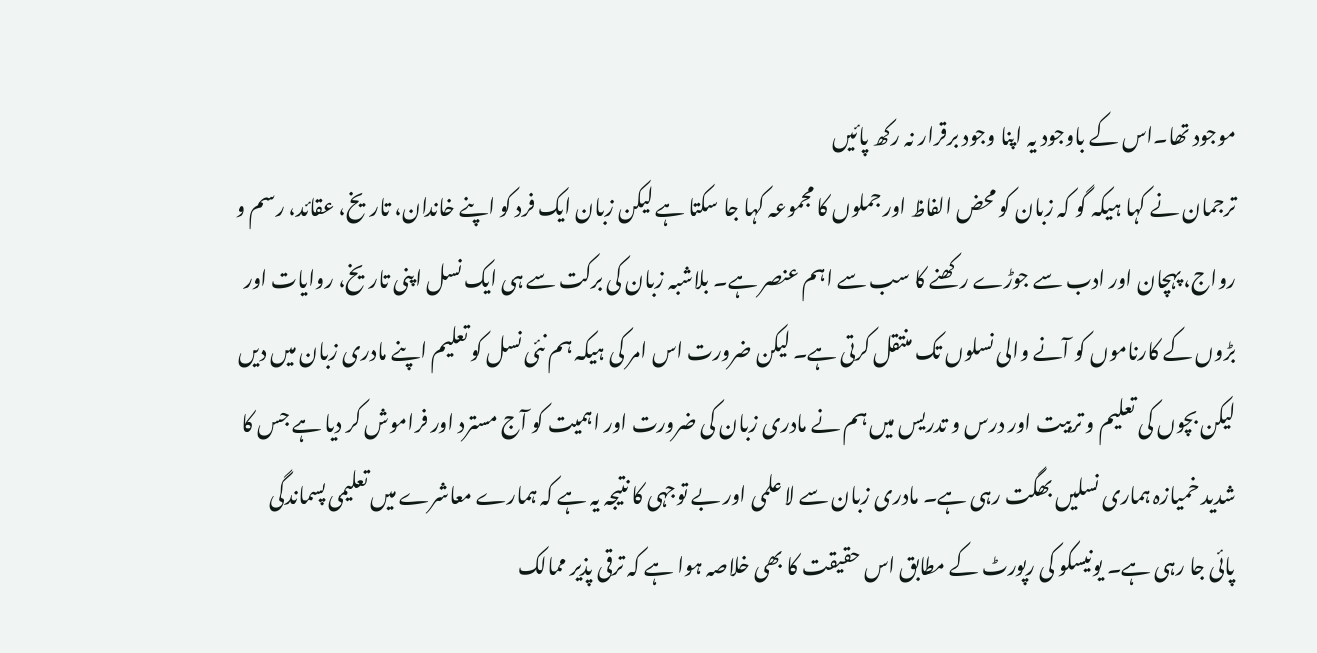موجود تھا۔اس کے باوجود یہ اپنا وجود برقرار نہ رکھ پائیں
ترجمان نے کہا ہیکہ گو کہ زبان کو محض الفاظ اور جملوں کا مجموعہ کہا جا سکتا ہے لیکن زبان ایک فرد کو اپنے خاندان، تاریخ، عقائد، رسم و رواج، پہچان اور ادب سے جوڑے رکھنے کا سب سے اہم عنصر ہے۔ بلاشبہ زبان کی برکت سے ہی ایک نسل اپنی تاریخ، روایات اور بڑوں کے کارناموں کو آنے والی نسلوں تک منتقل کرتی ہے۔ لیکن ضرورت اس امر کی ہیکہ ہم نئی نسل کو تعلیم اپنے مادری زبان میں دیں
لیکن بچوں کی تعلیم و تربیت اور درس و تدریس میں ہم نے مادری زبان کی ضرورت اور اہمیت کو آج مسترد اور فراموش کر دیا ہے جس کا شدید خمیازہ ہماری نسلیں بھگت رہی ہے۔ مادری زبان سے لا علمی اور بے توجہی کا نتیجہ یہ ہے کہ ہمارے معاشرے میں تعلیمی پسماندگی پائی جا رہی ہے۔ یونیسکو کی رپورٹ کے مطابق اس حقیقت کا بھی خلاصہ ہوا ہے کہ ترقی پذیر ممالک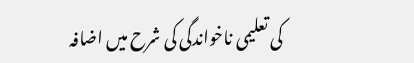کی تعلیمی ناخواندگی کی شرح میں اضافہ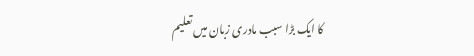کا ایک بڑا سبب مادری زبان میں تعلیم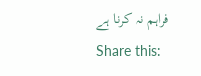فراہم نہ کرنا ہے
Share this: